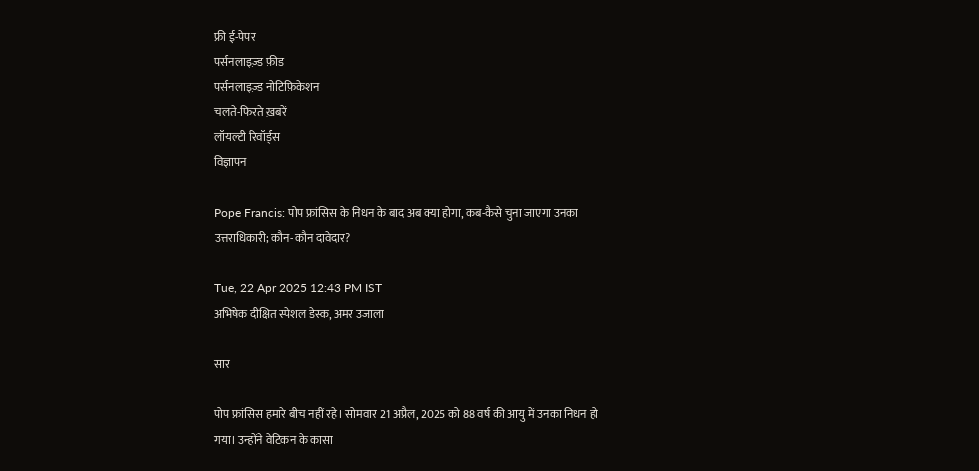फ्री ई-पेपर
पर्सनलाइज़्ड फ़ीड
पर्सनलाइज़्ड नोटिफ़िकेशन
चलते-फिरते ख़बरें
लॉयल्टी रिवॉर्ड्स
विज्ञापन

Pope Francis: पोप फ्रांसिस के निधन के बाद अब क्या होगा, कब-कैसे चुना जाएगा उनका उत्तराधिकारी; कौन-कौन दावेदार?

Tue, 22 Apr 2025 12:43 PM IST
अभिषेक दीक्षित स्पेशल डेस्क, अमर उजाला

सार

पोप फ्रांसिस हमारे बीच नहीं रहे। सोमवार 21 अप्रैल, 2025 को 88 वर्ष की आयु में उनका निधन हो गया। उन्होंने वेटिकन के कासा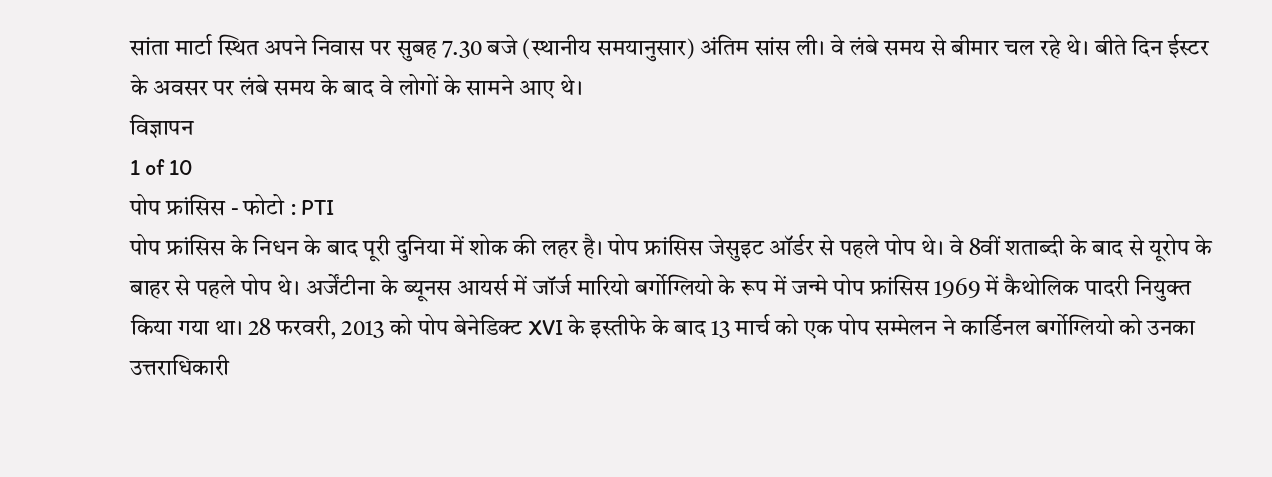सांता मार्टा स्थित अपने निवास पर सुबह 7.30 बजे (स्थानीय समयानुसार) अंतिम सांस ली। वे लंबे समय से बीमार चल रहे थे। बीते दिन ईस्टर के अवसर पर लंबे समय के बाद वे लोगों के सामने आए थे।
विज्ञापन
1 of 10
पोप फ्रांसिस - फोटो : PTI
पोप फ्रांसिस के निधन के बाद पूरी दुनिया में शोक की लहर है। पोप फ्रांसिस जेसुइट ऑर्डर से पहले पोप थे। वे 8वीं शताब्दी के बाद से यूरोप के बाहर से पहले पोप थे। अर्जेंटीना के ब्यूनस आयर्स में जॉर्ज मारियो बर्गोग्लियो के रूप में जन्मे पोप फ्रांसिस 1969 में कैथोलिक पादरी नियुक्त किया गया था। 28 फरवरी, 2013 को पोप बेनेडिक्ट XVI के इस्तीफे के बाद 13 मार्च को एक पोप सम्मेलन ने कार्डिनल बर्गोग्लियो को उनका उत्तराधिकारी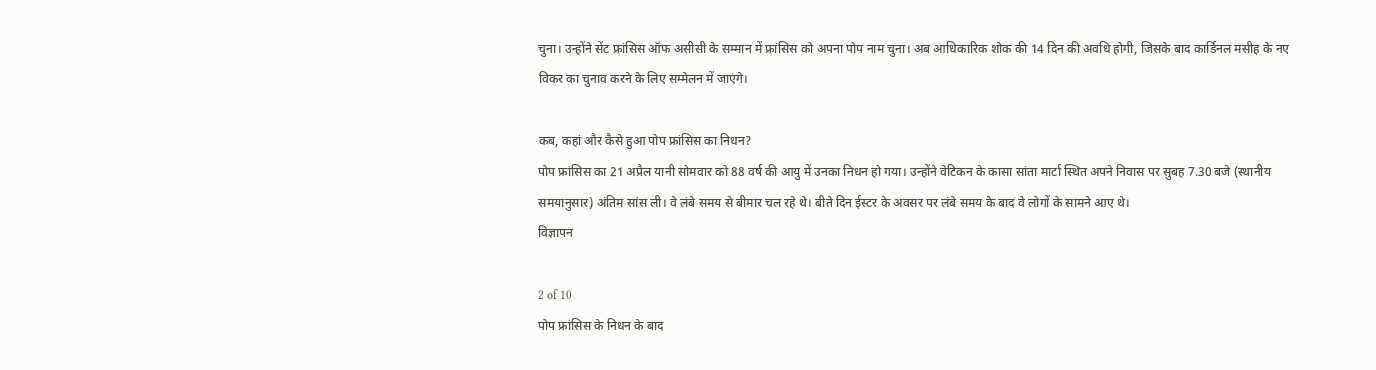चुना। उन्होंने सेंट फ्रांसिस ऑफ असीसी के सम्मान में फ्रांसिस को अपना पोप नाम चुना। अब आधिकारिक शोक की 14 दिन की अवधि होगी, जिसके बाद कार्डिनल मसीह के नए विकर का चुनाव करने के लिए सम्मेलन में जाएंगे।

कब, कहां और कैसे हुआ पोप फ्रांसिस का निधन?
पोप फ्रांसिस का 21 अप्रैल यानी सोमवार को 88 वर्ष की आयु में उनका निधन हो गया। उन्होंने वेटिकन के कासा सांता मार्टा स्थित अपने निवास पर सुबह 7.30 बजे (स्थानीय समयानुसार) अंतिम सांस ली। वे लंबे समय से बीमार चल रहे थे। बीते दिन ईस्टर के अवसर पर लंबे समय के बाद वे लोगों के सामने आए थे।
विज्ञापन

2 of 10
पोप फ्रांसिस के निधन के बाद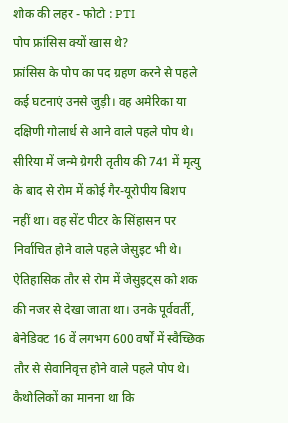शोक की लहर - फोटो : PTI
पोप फ्रांसिस क्यों खास थे?
फ्रांसिस के पोप का पद ग्रहण करने से पहले कई घटनाएं उनसे जुड़ी। वह अमेरिका या दक्षिणी गोलार्ध से आने वाले पहले पोप थे। सीरिया में जन्मे ग्रेगरी तृतीय की 741 में मृत्यु के बाद से रोम में कोई गैर-यूरोपीय बिशप नहीं था। वह सेंट पीटर के सिंहासन पर निर्वाचित होने वाले पहले जेसुइट भी थे। ऐतिहासिक तौर से रोम में जेसुइट्स को शक की नजर से देखा जाता था। उनके पूर्ववर्ती, बेनेडिक्ट 16 वें लगभग 600 वर्षों में स्वैच्छिक तौर से सेवानिवृत्त होने वाले पहले पोप थे। कैथोलिकों का मानना था कि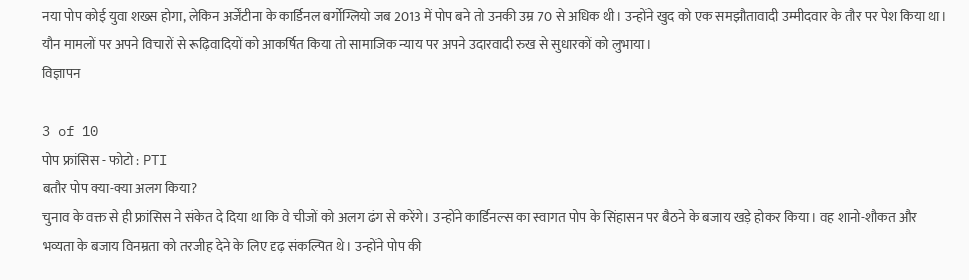नया पोप कोई युवा शख्स होगा, लेकिन अर्जेंटीना के कार्डिनल बर्गोग्लियो जब 2013 में पोप बने तो उनकी उम्र 70 से अधिक थी। उन्होंने खुद को एक समझौतावादी उम्मीदवार के तौर पर पेश किया था। यौन मामलों पर अपने विचारों से रूढ़िवादियों को आकर्षित किया तो सामाजिक न्याय पर अपने उदारवादी रुख से सुधारकों को लुभाया।
विज्ञापन

3 of 10
पोप फ्रांसिस - फोटो : PTI
बतौर पोप क्या-क्या अलग किया?
चुनाव के वक्त से ही फ्रांसिस ने संकेत दे दिया था कि वे चीजों को अलग ढंग से करेंगे। उन्होंने कार्डिनल्स का स्वागत पोप के सिंहासन पर बैठने के बजाय खड़े होकर किया। वह शानो-शौकत और भव्यता के बजाय विनम्रता को तरजीह देने के लिए दृढ़ संकल्पित थे। उन्होंने पोप की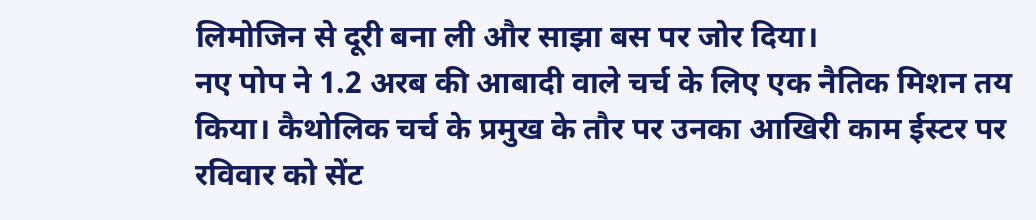लिमोजिन से दूरी बना ली और साझा बस पर जोर दिया।
नए पोप ने 1.2 अरब की आबादी वाले चर्च के लिए एक नैतिक मिशन तय किया। कैथोलिक चर्च के प्रमुख के तौर पर उनका आखिरी काम ईस्टर पर रविवार को सेंट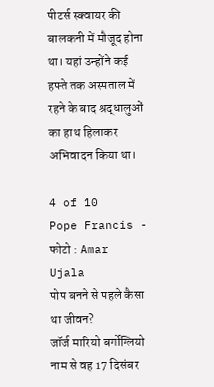पीटर्स स्क्वायर की बालकनी में मौजूद होना था। यहां उन्होंने कई हफ्ते तक अस्पताल में रहने के बाद श्रद्धालुओं का हाथ हिलाकर अभिवादन किया था।

4 of 10
Pope Francis - फोटो : Amar Ujala
पोप बनने से पहले कैसा था जीवन?
जॉर्ज मारियो बर्गोग्लियो नाम से वह 17 दिसंबर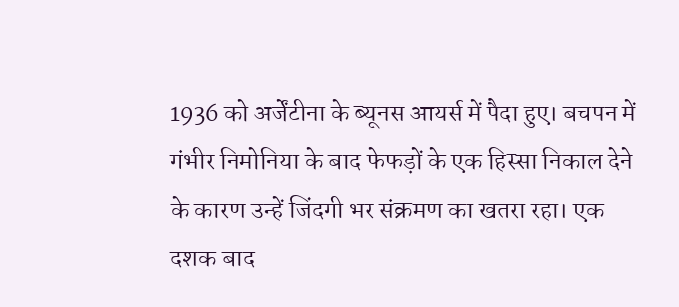1936 को अर्जेंटीना के ब्यूनस आयर्स में पैदा हुए। बचपन में गंभीर निमोनिया के बाद फेफड़ों के एक हिस्सा निकाल देने के कारण उन्हें जिंदगी भर संक्रमण का खतरा रहा। एक दशक बाद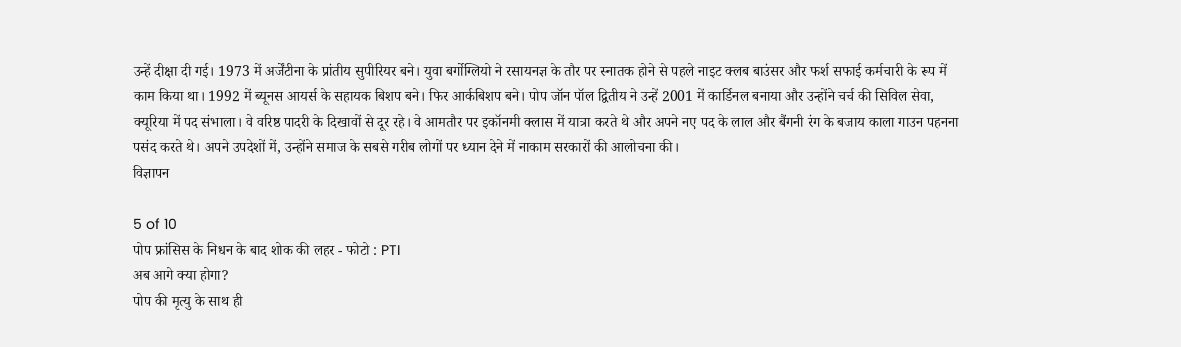उन्हें दीक्षा दी गई। 1973 में अर्जेंटीना के प्रांतीय सुपीरियर बने। युवा बर्गोग्लियो ने रसायनज्ञ के तौर पर स्नातक होने से पहले नाइट क्लब बाउंसर और फर्श सफाई कर्मचारी के रूप में काम किया था। 1992 में ब्यूनस आयर्स के सहायक बिशप बने। फिर आर्कबिशप बने। पोप जॉन पॉल द्वितीय ने उन्हें 2001 में कार्डिनल बनाया और उन्होंने चर्च की सिविल सेवा, क्यूरिया में पद संभाला। वे वरिष्ठ पादरी के दिखावों से दूर रहे। वे आमतौर पर इकॉनमी क्लास में यात्रा करते थे और अपने नए पद के लाल और बैंगनी रंग के बजाय काला गाउन पहनना पसंद करते थे। अपने उपदेशों में, उन्होंने समाज के सबसे गरीब लोगों पर ध्यान देने में नाकाम सरकारों की आलोचना की।
विज्ञापन

5 of 10
पोप फ्रांसिस के निधन के बाद शोक की लहर - फोटो : PTI
अब आगे क्या होगा?
पोप की मृत्यु के साथ ही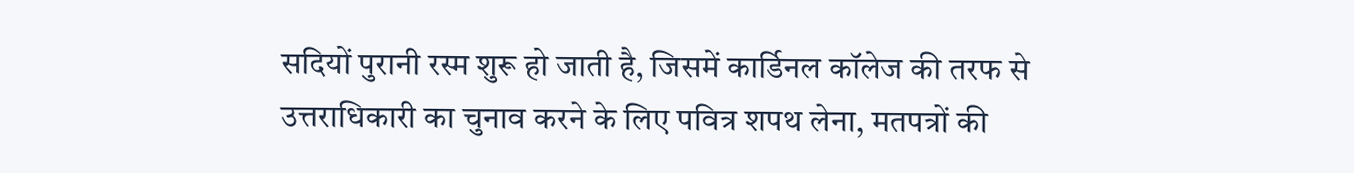सदियों पुरानी रस्म शुरू हो जाती है, जिसमें कार्डिनल कॉलेज की तरफ से उत्तराधिकारी का चुनाव करने के लिए पवित्र शपथ लेना, मतपत्रों की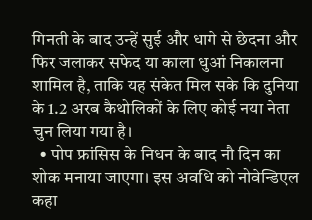गिनती के बाद उन्हें सुई और धागे से छेदना और फिर जलाकर सफेद या काला धुआं निकालना शामिल है, ताकि यह संकेत मिल सके कि दुनिया के 1.2 अरब कैथोलिकों के लिए कोई नया नेता चुन लिया गया है।
  • पोप फ्रांसिस के निधन के बाद नौ दिन का शोक मनाया जाएगा। इस अवधि को नोवेन्डिएल कहा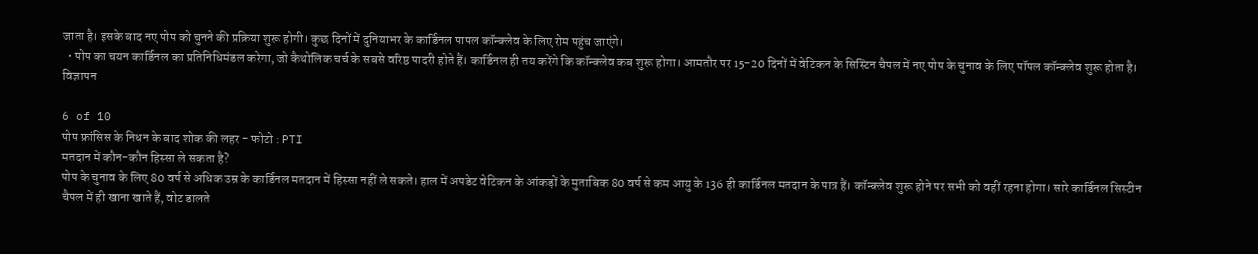जाता है। इसके बाद नए पोप को चुनने की प्रक्रिया शुरू होगी। कुछ दिनों में दुनियाभर के कार्डिनल पापल कॉन्क्लेव के लिए रोम पहुंच जाएंगे।
  • पोप का चयन कार्डिनल का प्रतिनिधिमंडल करेगा, जो कैथोलिक चर्च के सबसे वरिष्ठ पादरी होते हैं। कार्डिनल ही तय करेंगे कि कॉन्क्लेव कब शुरू होगा। आमतौर पर 15-20 दिनों में वेटिकन के सिस्टिन चैपल में नए पोप के चुनाव के लिए पॉपल कॉन्क्लेव शुरू होता है।
विज्ञापन

6 of 10
पोप फ्रांसिस के निधन के बाद शोक की लहर - फोटो : PTI
मतदान में कौन-कौन हिस्सा ले सकता है?
पोप के चुनाव के लिए 80 वर्ष से अधिक उम्र के कार्डिनल मतदान में हिस्सा नहीं ले सकते। हाल में अपडेट वेटिकन के आंकड़ों के मुताबिक 80 वर्ष से कम आयु के 136 ही कार्डिनल मतदान के पात्र हैं। कॉन्क्लेव शुरू होने पर सभी को वहीं रहना होगा। सारे कार्डिनल सिस्टीन चैपल में ही खाना खाते हैं, वोट डालते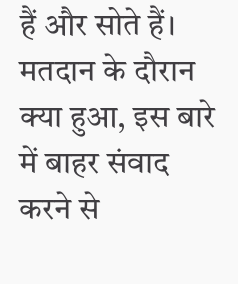हैं और सोते हैं। मतदान के दौरान क्या हुआ, इस बारे में बाहर संवाद करने से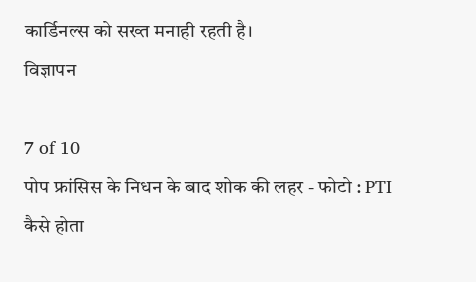कार्डिनल्स को सख्त मनाही रहती है।
विज्ञापन

7 of 10
पोप फ्रांसिस के निधन के बाद शोक की लहर - फोटो : PTI
कैसे होता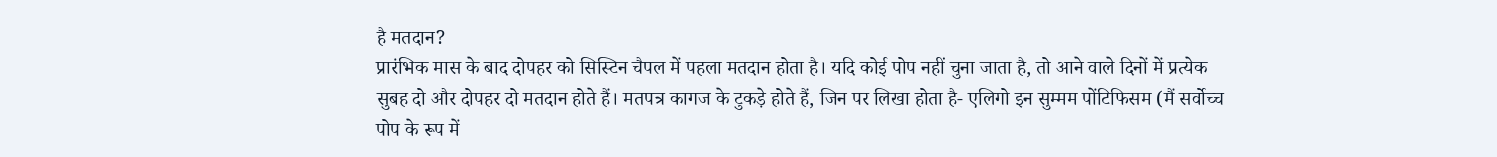है मतदान?
प्रारंभिक मास के बाद दोपहर को सिस्टिन चैपल में पहला मतदान होता है। यदि कोई पोप नहीं चुना जाता है, तो आने वाले दिनों में प्रत्येक सुबह दो और दोपहर दो मतदान होते हैं। मतपत्र कागज के टुकड़े होते हैं, जिन पर लिखा होता है- एलिगो इन सुम्मम पोंटिफिसम (मैं सर्वोच्च पोप के रूप में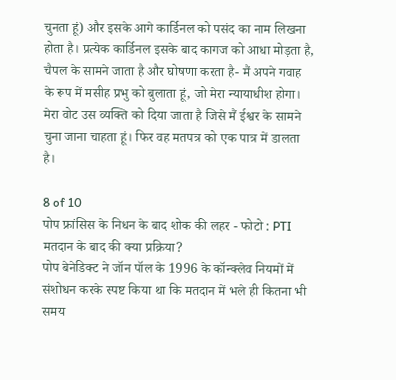चुनता हूं) और इसके आगे कार्डिनल को पसंद का नाम लिखना होता है। प्रत्येक कार्डिनल इसके बाद कागज को आधा मोड़ता है, चैपल के सामने जाता है और घोषणा करता है- मैं अपने गवाह के रूप में मसीह प्रभु को बुलाता हूं, जो मेरा न्यायाधीश होगा। मेरा वोट उस व्यक्ति को दिया जाता है जिसे मैं ईश्वर के सामने चुना जाना चाहता हूं। फिर वह मतपत्र को एक पात्र में डालता है।

8 of 10
पोप फ्रांसिस के निधन के बाद शोक की लहर - फोटो : PTI
मतदान के बाद की क्या प्रक्रिया?
पोप बेनेडिक्ट ने जॉन पॉल के 1996 के कॉन्क्लेव नियमों में संशोधन करके स्पष्ट किया था कि मतदान में भले ही कितना भी समय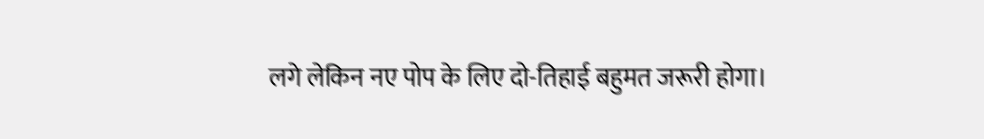लगे लेकिन नए पोप के लिए दो-तिहाई बहुमत जरूरी होगा।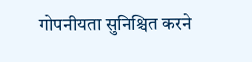गोपनीयता सुनिश्चित करने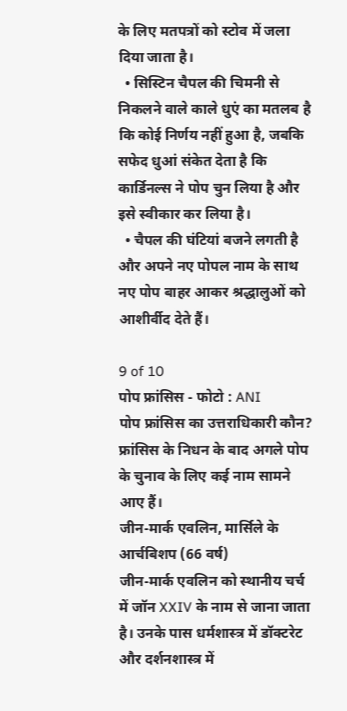के लिए मतपत्रों को स्टोव में जला दिया जाता है।
  • सिस्टिन चैपल की चिमनी से निकलने वाले काले धुएं का मतलब है कि कोई निर्णय नहीं हुआ है, जबकि सफेद धुआं संकेत देता है कि कार्डिनल्स ने पोप चुन लिया है और इसे स्वीकार कर लिया है।
  • चैपल की घंटियां बजने लगती है और अपने नए पोपल नाम के साथ नए पोप बाहर आकर श्रद्धालुओं को आशीर्वीद देते हैं।

9 of 10
पोप फ्रांसिस - फोटो : ANI
पोप फ्रांसिस का उत्तराधिकारी कौन?
फ्रांसिस के निधन के बाद अगले पोप के चुनाव के लिए कई नाम सामने आए हैं।
जीन-मार्क एवलिन, मार्सिले के आर्चबिशप (66 वर्ष)
जीन-मार्क एवलिन को स्थानीय चर्च में जॉन XXIV के नाम से जाना जाता है। उनके पास धर्मशास्त्र में डॉक्टरेट और दर्शनशास्त्र में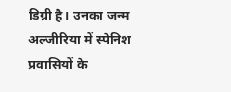डिग्री है। उनका जन्म अल्जीरिया में स्पेनिश प्रवासियों के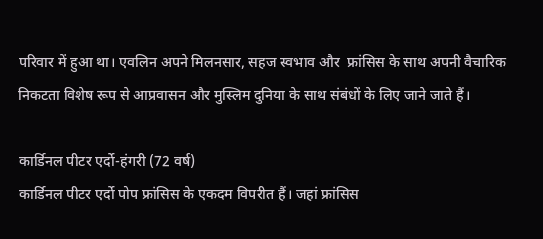परिवार में हुआ था। एवलिन अपने मिलनसार, सहज स्वभाव और  फ्रांसिस के साथ अपनी वैचारिक निकटता विशेष रूप से आप्रवासन और मुस्लिम दुनिया के साथ संबंधों के लिए जाने जाते हैं।

कार्डिनल पीटर एर्दो-हंगरी (72 वर्ष)
कार्डिनल पीटर एर्दो पोप फ्रांसिस के एकदम विपरीत हैं। जहां फ्रांसिस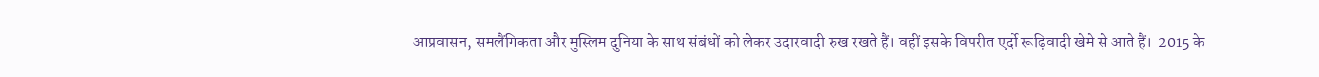आप्रवासन, समलैंगिकता और मुस्लिम दुनिया के साथ संबंधों को लेकर उदारवादी रुख रखते हैं। वहीं इसके विपरीत एर्दो रूढ़िवादी खेमे से आते हैं।  2015 के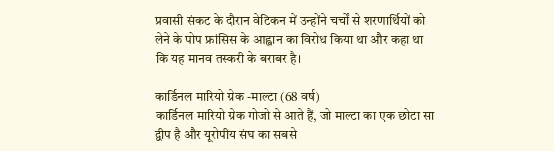प्रवासी संकट के दौरान वेटिकन में उन्होंने चर्चों से शरणार्थियों को लेने के पोप फ्रांसिस के आह्वान का विरोध किया था और कहा था कि यह मानव तस्करी के बराबर है।

कार्डिनल मारियो ग्रेक -माल्टा (68 वर्ष)
कार्डिनल मारियो ग्रेक गोजो से आते हैं, जो माल्टा का एक छोटा सा द्वीप है और यूरोपीय संघ का सबसे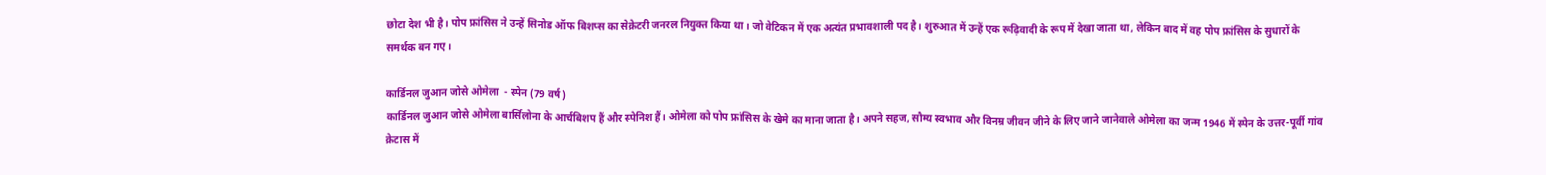छोटा देश भी है। पोप फ्रांसिस ने उन्हें सिनोड ऑफ बिशप्स का सेक्रेटरी जनरल नियुक्त किया था। जो वेटिकन में एक अत्यंत प्रभावशाली पद है। शुरुआत में उन्हें एक रूढ़िवादी के रूप में देखा जाता था, लेकिन बाद में वह पोप फ्रांसिस के सुधारों के समर्थक बन गए।

कार्डिनल जुआन जोसे ओमेला  - स्पेन (79 वर्ष)
कार्डिनल जुआन जोसे ओमेला बार्सिलोना के आर्चबिशप हैं और स्पेनिश हैं। ओमेला को पोप फ्रांसिस के खेमे का माना जाता है। अपने सहज, सौम्य स्वभाव और विनम्र जीवन जीने के लिए जाने जानेवाले ओमेला का जन्म 1946 में स्पेन के उत्तर-पूर्वी गांव क्रेटास में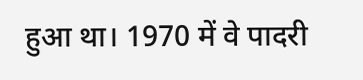हुआ था। 1970 में वे पादरी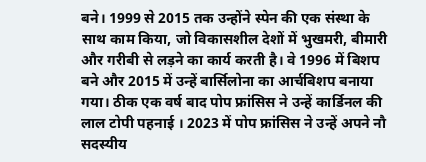बने। 1999 से 2015 तक उन्होंने स्पेन की एक संस्था के साथ काम किया, जो विकासशील देशों में भुखमरी, बीमारी और गरीबी से लड़ने का कार्य करती है। वे 1996 में बिशप बने और 2015 में उन्हें बार्सिलोना का आर्चबिशप बनाया गया। ठीक एक वर्ष बाद पोप फ्रांसिस ने उन्हें कार्डिनल की लाल टोपी पहनाई । 2023 में पोप फ्रांसिस ने उन्हें अपने नौ सदस्यीय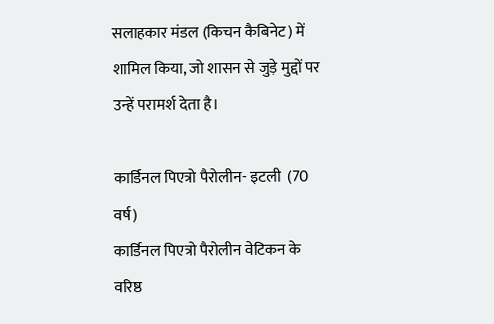सलाहकार मंडल (किचन कैबिनेट) में शामिल किया, जो शासन से जुड़े मुद्दों पर उन्हें परामर्श देता है।

कार्डिनल पिएत्रो पैरोलीन- इटली  (70 वर्ष)
कार्डिनल पिएत्रो पैरोलीन वेटिकन के वरिष्ठ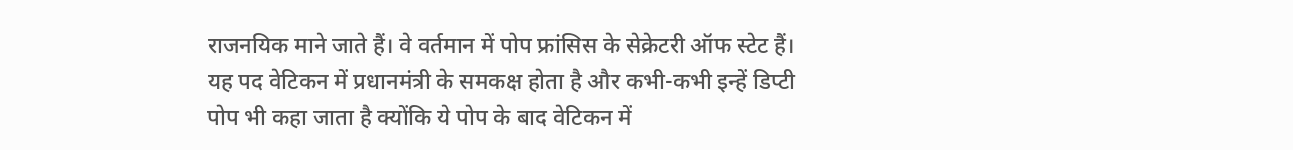राजनयिक माने जाते हैं। वे वर्तमान में पोप फ्रांसिस के सेक्रेटरी ऑफ स्टेट हैं। यह पद वेटिकन में प्रधानमंत्री के समकक्ष होता है और कभी-कभी इन्हें डिप्टी पोप भी कहा जाता है क्योंकि ये पोप के बाद वेटिकन में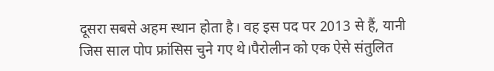दूसरा सबसे अहम स्थान होता है। वह इस पद पर 2013 से हैं, यानी जिस साल पोप फ्रांसिस चुने गए थे।पैरोलीन को एक ऐसे संतुलित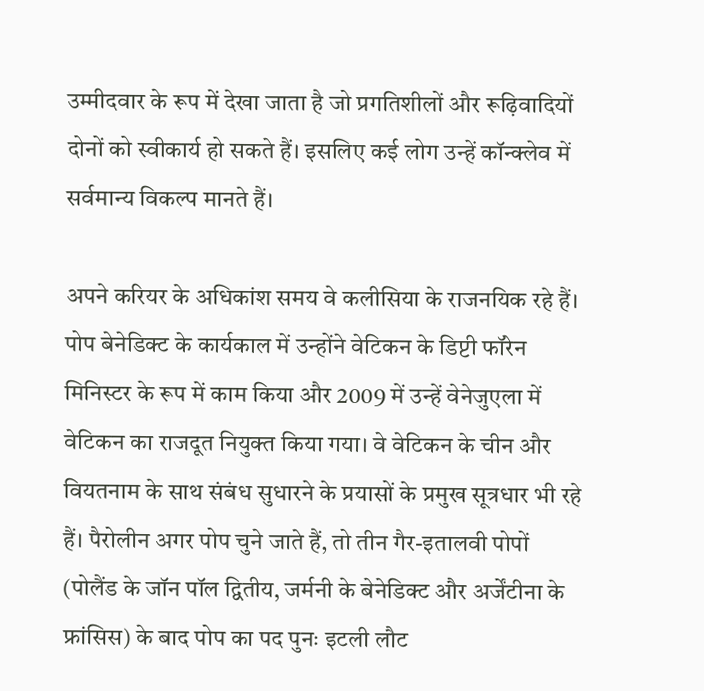उम्मीदवार के रूप में देखा जाता है जो प्रगतिशीलों और रूढ़िवादियों दोनों को स्वीकार्य हो सकते हैं। इसलिए कई लोग उन्हें कॉन्क्लेव में सर्वमान्य विकल्प मानते हैं।

अपने करियर के अधिकांश समय वे कलीसिया के राजनयिक रहे हैं। पोप बेनेडिक्ट के कार्यकाल में उन्होंने वेटिकन के डिप्टी फॉरेन मिनिस्टर के रूप में काम किया और 2009 में उन्हें वेनेजुएला में वेटिकन का राजदूत नियुक्त किया गया। वे वेटिकन के चीन और वियतनाम के साथ संबंध सुधारने के प्रयासों के प्रमुख सूत्रधार भी रहे हैं। पैरोलीन अगर पोप चुने जाते हैं, तो तीन गैर-इतालवी पोपों (पोलैंड के जॉन पॉल द्वितीय, जर्मनी के बेनेडिक्ट और अर्जेंटीना के फ्रांसिस) के बाद पोप का पद पुनः इटली लौट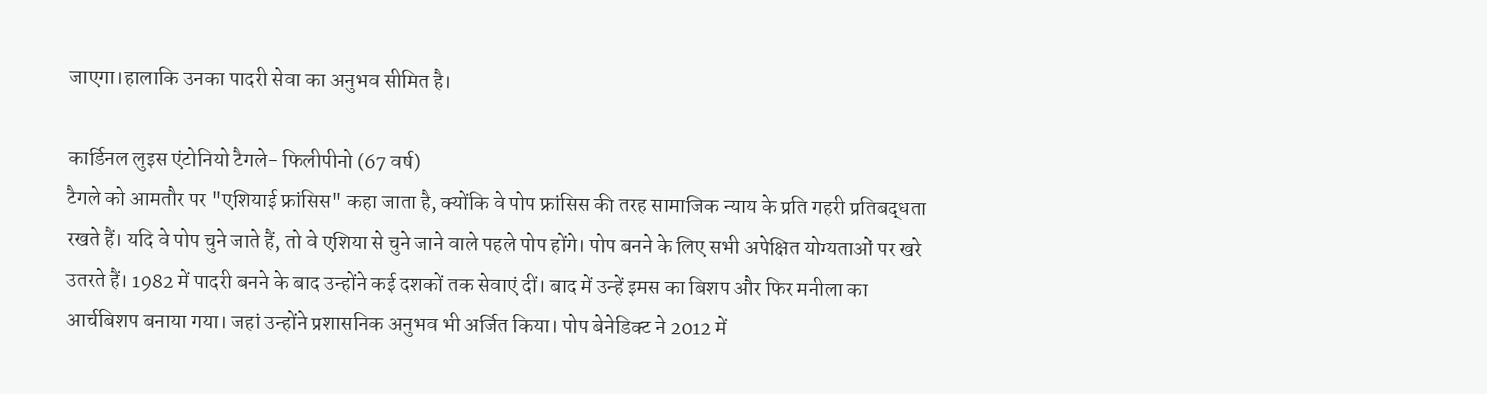जाएगा।हालाकि उनका पादरी सेवा का अनुभव सीमित है।

कार्डिनल लुइस एंटोनियो टैगले- फिलीपीनो (67 वर्ष)
टैगले को आमतौर पर "एशियाई फ्रांसिस" कहा जाता है, क्योंकि वे पोप फ्रांसिस की तरह सामाजिक न्याय के प्रति गहरी प्रतिबद्धता रखते हैं। यदि वे पोप चुने जाते हैं, तो वे एशिया से चुने जाने वाले पहले पोप होंगे। पोप बनने के लिए सभी अपेक्षित योग्यताओं पर खरे उतरते हैं। 1982 में पादरी बनने के बाद उन्होंने कई दशकों तक सेवाएं दीं। बाद में उन्हें इमस का बिशप और फिर मनीला का आर्चबिशप बनाया गया। जहां उन्होंने प्रशासनिक अनुभव भी अर्जित किया। पोप बेनेडिक्ट ने 2012 में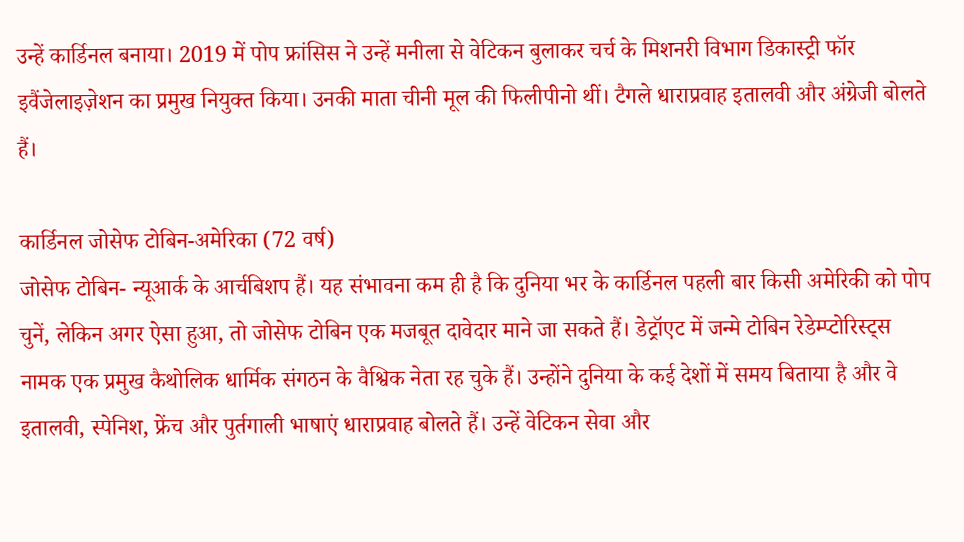उन्हें कार्डिनल बनाया। 2019 में पोप फ्रांसिस ने उन्हें मनीला से वेटिकन बुलाकर चर्च के मिशनरी विभाग डिकास्ट्री फॉर इवैंजेलाइज़ेशन का प्रमुख नियुक्त किया। उनकी माता चीनी मूल की फिलीपीनो थीं। टैगले धाराप्रवाह इतालवी और अंग्रेजी बोलते हैं।

कार्डिनल जोसेफ टोबिन-अमेरिका (72 वर्ष)
जोसेफ टोबिन- न्यूआर्क के आर्चबिशप हैं। यह संभावना कम ही है कि दुनिया भर के कार्डिनल पहली बार किसी अमेरिकी को पोप चुनें, लेकिन अगर ऐसा हुआ, तो जोसेफ टोबिन एक मजबूत दावेदार माने जा सकते हैं। डेट्रॉएट में जन्मे टोबिन रेडेम्प्टोरिस्ट्स नामक एक प्रमुख कैथोलिक धार्मिक संगठन के वैश्विक नेता रह चुके हैं। उन्होंने दुनिया के कई देशों में समय बिताया है और वे इतालवी, स्पेनिश, फ्रेंच और पुर्तगाली भाषाएं धाराप्रवाह बोलते हैं। उन्हें वेटिकन सेवा और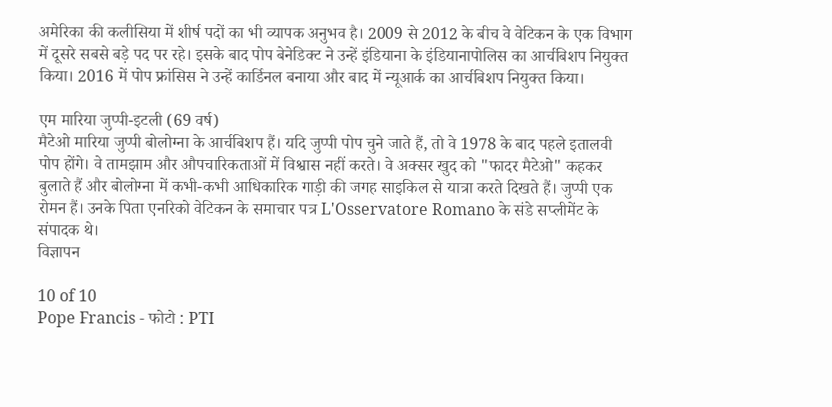अमेरिका की कलीसिया में शीर्ष पदों का भी व्यापक अनुभव है। 2009 से 2012 के बीच वे वेटिकन के एक विभाग में दूसरे सबसे बड़े पद पर रहे। इसके बाद पोप बेनेडिक्ट ने उन्हें इंडियाना के इंडियानापोलिस का आर्चबिशप नियुक्त किया। 2016 में पोप फ्रांसिस ने उन्हें कार्डिनल बनाया और बाद में न्यूआर्क का आर्चबिशप नियुक्त किया।

एम मारिया जुप्पी-इटली (69 वर्ष)
मैटेओ मारिया जुप्पी बोलोग्ना के आर्चबिशप हैं। यदि जुप्पी पोप चुने जाते हैं, तो वे 1978 के बाद पहले इतालवी पोप होंगे। वे तामझाम और औपचारिकताओं में विश्वास नहीं करते। वे अक्सर खुद को "फादर मैटेओ" कहकर बुलाते हैं और बोलोग्ना में कभी-कभी आधिकारिक गाड़ी की जगह साइकिल से यात्रा करते दिखते हैं। जुप्पी एक रोमन हैं। उनके पिता एनरिको वेटिकन के समाचार पत्र L'Osservatore Romano के संडे सप्लीमेंट के संपादक थे।
विज्ञापन

10 of 10
Pope Francis - फोटो : PTI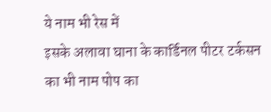ये नाम भी रेस में
इसके अलावा घाना के कार्डिनल पीटर टर्कसन का भी नाम पोप का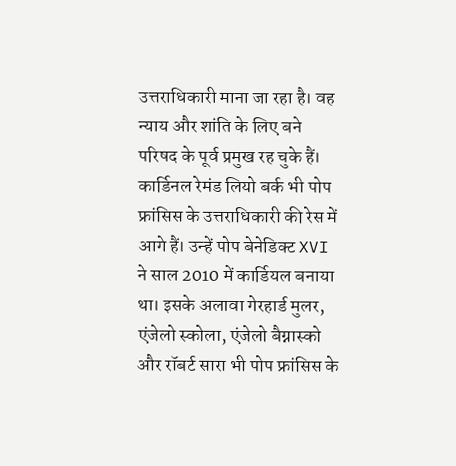उत्तराधिकारी माना जा रहा है। वह न्याय और शांति के लिए बने परिषद के पूर्व प्रमुख रह चुके हैं। कार्डिनल रेमंड लियो बर्क भी पोप फ्रांसिस के उत्तराधिकारी की रेस में आगे हैं। उन्हें पोप बेनेडिक्ट XVI ने साल 2010 में कार्डियल बनाया था। इसके अलावा गेरहार्ड मुलर, एंजेलो स्कोला, एंजेलो बैग्नास्को और रॉबर्ट सारा भी पोप फ्रांसिस के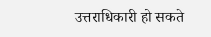उत्तराधिकारी हो सकते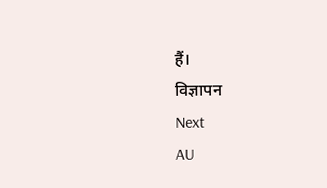हैं।
विज्ञापन
Next
AU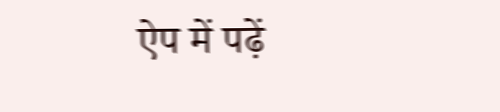ऐप में पढ़ें